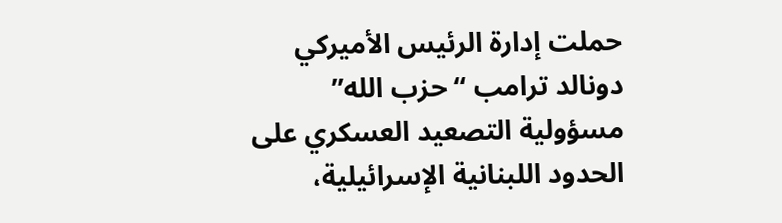حملت إدارة الرئيس الأميركي دونالد ترامب “حزب الله” مسؤولية التصعيد العسكري على الحدود اللبنانية الإسرائيلية،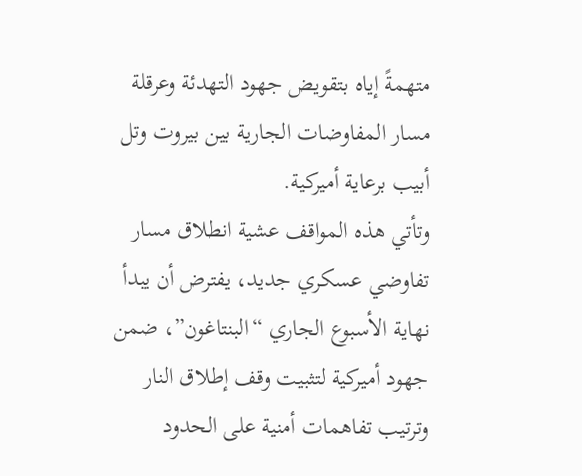متهمةً إياه بتقويض جهود التهدئة وعرقلة مسار المفاوضات الجارية بين بيروت وتل أبيب برعاية أميركية.
وتأتي هذه المواقف عشية انطلاق مسار تفاوضي عسكري جديد، يفترض أن يبدأ نهاية الأسبوع الجاري “البنتاغون”، ضمن جهود أميركية لتثبيت وقف إطلاق النار وترتيب تفاهمات أمنية على الحدود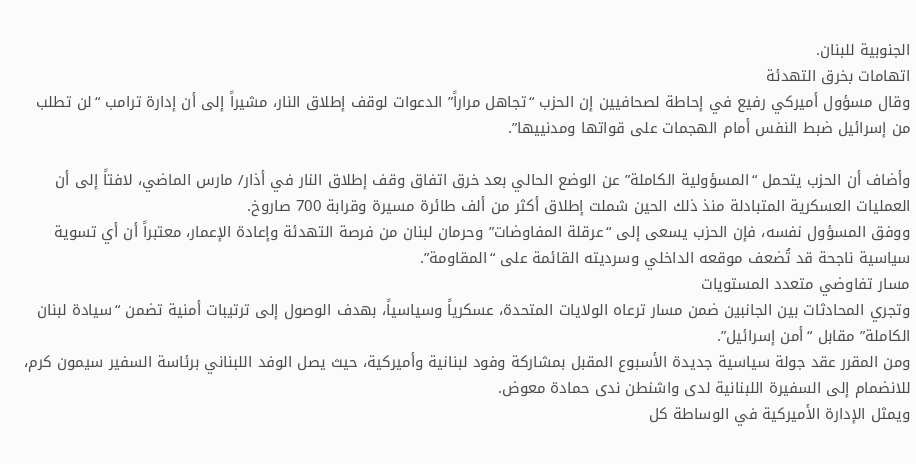الجنوبية للبنان.
اتهامات بخرق التهدئة
وقال مسؤول أميركي رفيع في إحاطة لصحافيين إن الحزب “تجاهل مراراً” الدعوات لوقف إطلاق النار، مشيراً إلى أن إدارة ترامب “لن تطلب من إسرائيل ضبط النفس أمام الهجمات على قواتها ومدنييها”.

وأضاف أن الحزب يتحمل “المسؤولية الكاملة” عن الوضع الحالي بعد خرق اتفاق وقف إطلاق النار في أذار/ مارس الماضي، لافتاً إلى أن العمليات العسكرية المتبادلة منذ ذلك الحين شملت إطلاق أكثر من ألف طائرة مسيرة وقرابة 700 صاروخ.
ووفق المسؤول نفسه، فإن الحزب يسعى إلى “عرقلة المفاوضات” وحرمان لبنان من فرصة التهدئة وإعادة الإعمار، معتبراً أن أي تسوية سياسية ناجحة قد تُضعف موقعه الداخلي وسرديته القائمة على “المقاومة”.
مسار تفاوضي متعدد المستويات
وتجري المحادثات بين الجانبين ضمن مسار ترعاه الولايات المتحدة، عسكرياً وسياسياً، بهدف الوصول إلى ترتيبات أمنية تضمن “سيادة لبنان الكاملة” مقابل “أمن إسرائيل”.
ومن المقرر عقد جولة سياسية جديدة الأسبوع المقبل بمشاركة وفود لبنانية وأميركية، حيث يصل الوفد اللبناني برئاسة السفير سيمون كرم، للانضمام إلى السفيرة اللبنانية لدى واشنطن ندى حمادة معوض.
ويمثل الإدارة الأميركية في الوساطة كل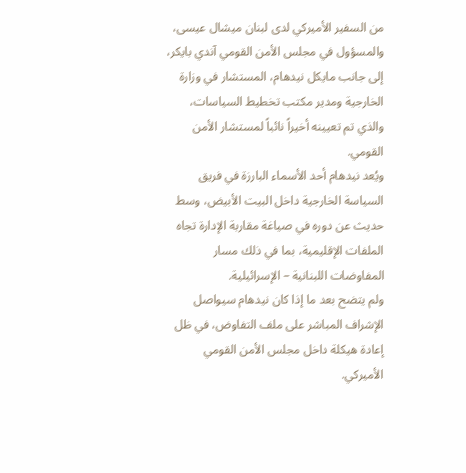من السفير الأميركي لدى لبنان ميشال عيسى، والمسؤول في مجلس الأمن القومي آندي بايكر، إلى جانب مايكل نيدهام، المستشار في وزارة الخارجية ومدير مكتب تخطيط السياسات، والذي تم تعيينه أخيراً نائباً لمستشار الأمن القومي.
ويُعد نيدهام أحد الأسماء البارزة في فريق السياسة الخارجية داخل البيت الأبيض، وسط حديث عن دوره في صياغة مقاربة الإدارة تجاه الملفات الإقليمية، بما في ذلك مسار المفاوضات اللبنانية – الإسرائيلية.
ولم يتضح بعد ما إذا كان نيدهام سيواصل الإشراف المباشر على ملف التفاوض، في ظل إعادة هيكلة داخل مجلس الأمن القومي الأميركي.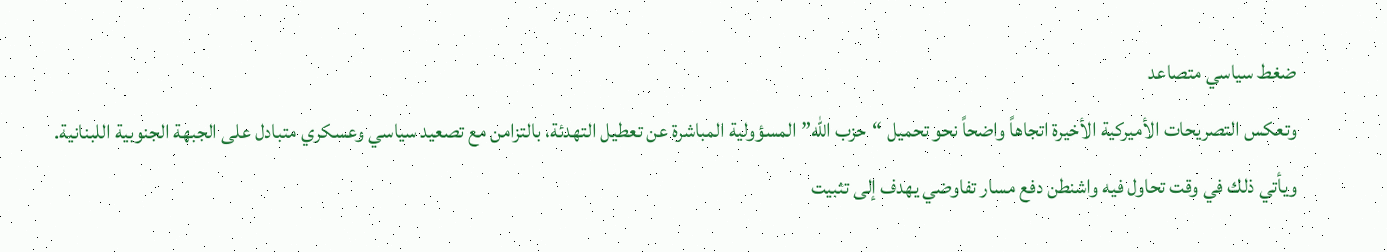ضغط سياسي متصاعد
وتعكس التصريحات الأميركية الأخيرة اتجاهاً واضحاً نحو تحميل “حزب الله” المسؤولية المباشرة عن تعطيل التهدئة، بالتزامن مع تصعيد سياسي وعسكري متبادل على الجبهة الجنوبية اللبنانية.
ويأتي ذلك في وقت تحاول فيه واشنطن دفع مسار تفاوضي يهدف إلى تثبيت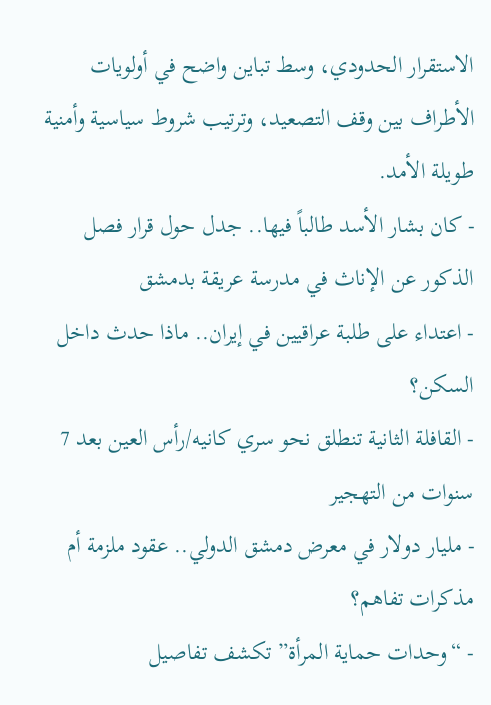الاستقرار الحدودي، وسط تباين واضح في أولويات الأطراف بين وقف التصعيد، وترتيب شروط سياسية وأمنية طويلة الأمد.
- كان بشار الأسد طالباً فيها.. جدل حول قرار فصل الذكور عن الإناث في مدرسة عريقة بدمشق
- اعتداء على طلبة عراقيين في إيران.. ماذا حدث داخل السكن؟
- القافلة الثانية تنطلق نحو سري كانيه/رأس العين بعد 7 سنوات من التهجير
- مليار دولار في معرض دمشق الدولي.. عقود ملزمة أم مذكرات تفاهم؟
- “وحدات حماية المرأة” تكشف تفاصيل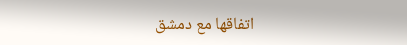اتفاقها مع دمشق